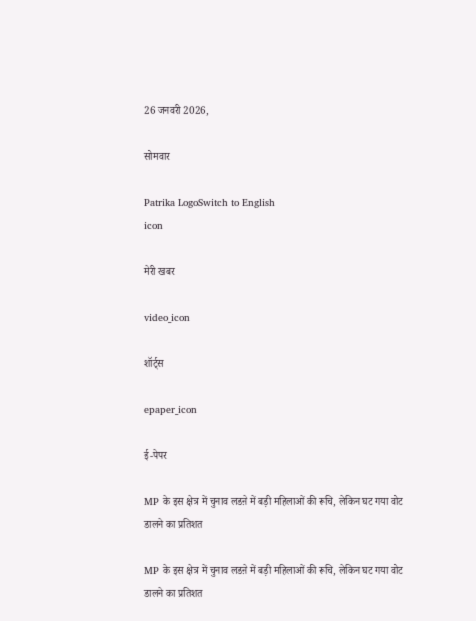26 जनवरी 2026,

सोमवार

Patrika LogoSwitch to English
icon

मेरी खबर

video_icon

शॉर्ट्स

epaper_icon

ई-पेपर

MP के इस क्षेत्र में चुनाव लडऩे में बड़ी महिलाओं की रूचि, लेकिन घट गया वोट डालने का प्रतिशत

MP के इस क्षेत्र में चुनाव लडऩे में बड़ी महिलाओं की रूचि, लेकिन घट गया वोट डालने का प्रतिशत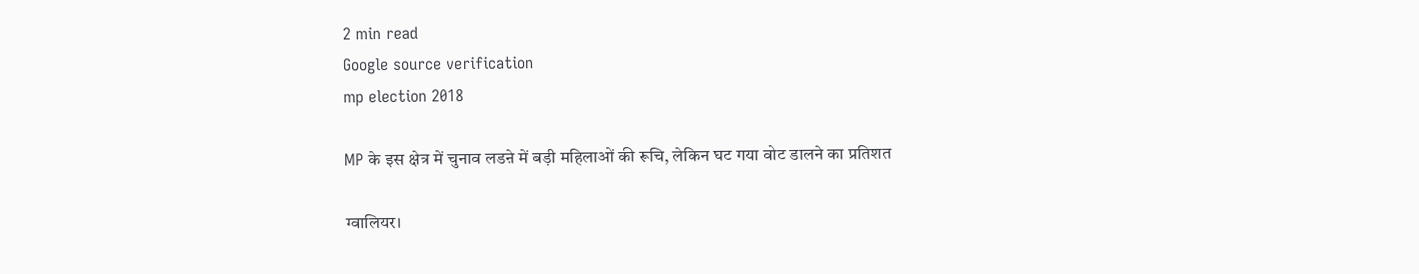2 min read
Google source verification
mp election 2018

MP के इस क्षेत्र में चुनाव लडऩे में बड़ी महिलाओं की रूचि, लेकिन घट गया वोट डालने का प्रतिशत

ग्वालियर।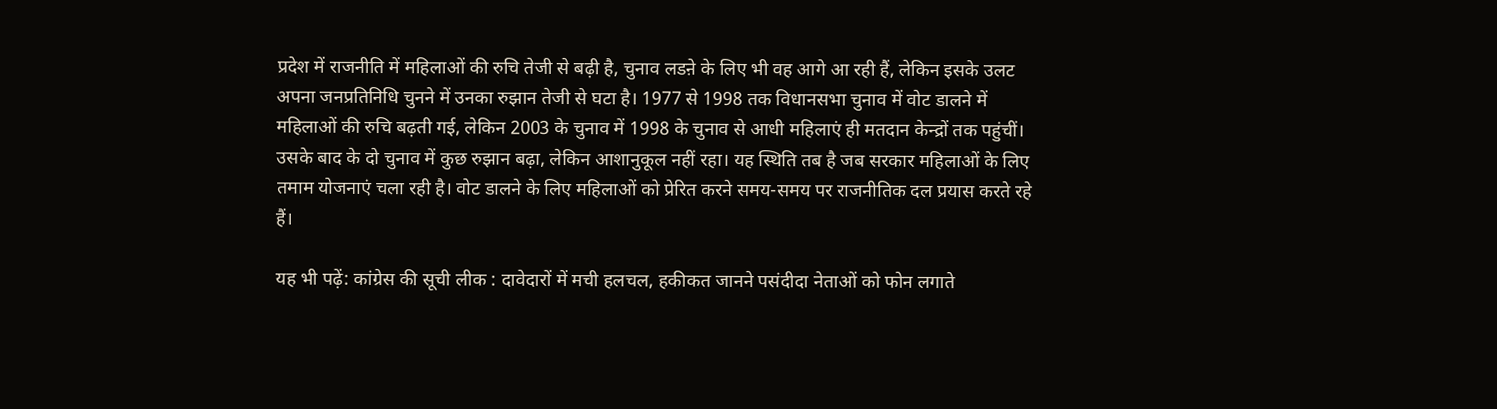प्रदेश में राजनीति में महिलाओं की रुचि तेजी से बढ़ी है, चुनाव लडऩे के लिए भी वह आगे आ रही हैं, लेकिन इसके उलट अपना जनप्रतिनिधि चुनने में उनका रुझान तेजी से घटा है। 1977 से 1998 तक विधानसभा चुनाव में वोट डालने में महिलाओं की रुचि बढ़ती गई, लेकिन 2003 के चुनाव में 1998 के चुनाव से आधी महिलाएं ही मतदान केन्द्रों तक पहुंचीं। उसके बाद के दो चुनाव में कुछ रुझान बढ़ा, लेकिन आशानुकूल नहीं रहा। यह स्थिति तब है जब सरकार महिलाओं के लिए तमाम योजनाएं चला रही है। वोट डालने के लिए महिलाओं को प्रेरित करने समय-समय पर राजनीतिक दल प्रयास करते रहे हैं।

यह भी पढ़ें: कांग्रेस की सूची लीक : दावेदारों में मची हलचल, हकीकत जानने पसंदीदा नेताओं को फोन लगाते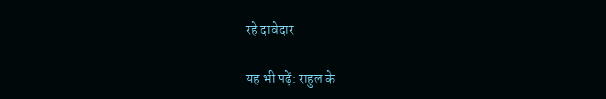रहे दावेदार

यह भी पढ़ें: राहुल के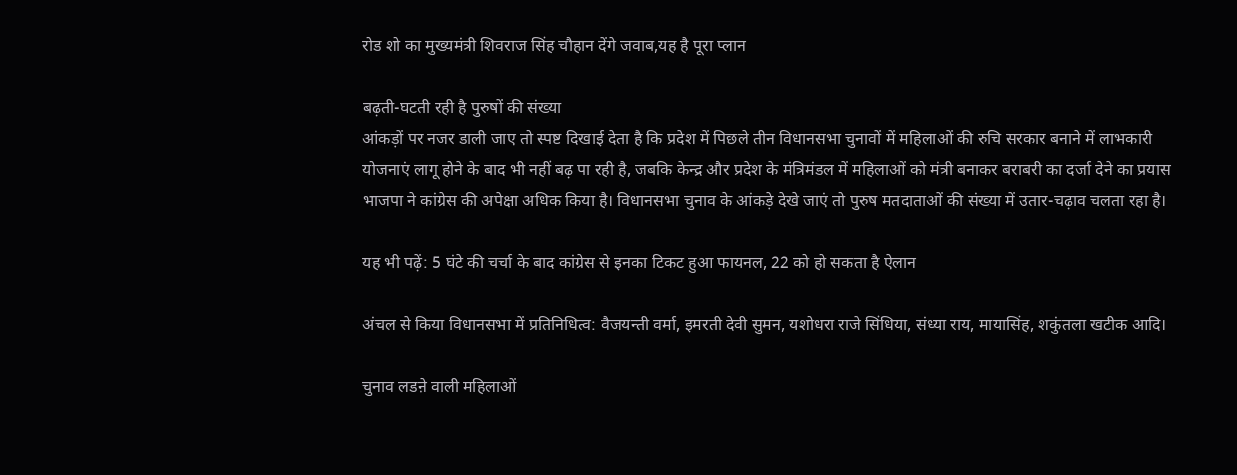रोड शो का मुख्यमंत्री शिवराज सिंह चौहान देंगे जवाब,यह है पूरा प्लान

बढ़ती-घटती रही है पुरुषों की संख्या
आंकड़ों पर नजर डाली जाए तो स्पष्ट दिखाई देता है कि प्रदेश में पिछले तीन विधानसभा चुनावों में महिलाओं की रुचि सरकार बनाने में लाभकारी योजनाएं लागू होने के बाद भी नहीं बढ़ पा रही है, जबकि केन्द्र और प्रदेश के मंत्रिमंडल में महिलाओं को मंत्री बनाकर बराबरी का दर्जा देने का प्रयास भाजपा ने कांग्रेस की अपेक्षा अधिक किया है। विधानसभा चुनाव के आंकड़े देखे जाएं तो पुरुष मतदाताओं की संख्या में उतार-चढ़ाव चलता रहा है।

यह भी पढ़ें: 5 घंटे की चर्चा के बाद कांग्रेस से इनका टिकट हुआ फायनल, 22 को हो सकता है ऐलान

अंचल से किया विधानसभा में प्रतिनिधित्व: वैजयन्ती वर्मा, इमरती देवी सुमन, यशोधरा राजे सिंधिया, संध्या राय, मायासिंह, शकुंतला खटीक आदि।

चुनाव लडऩे वाली महिलाओं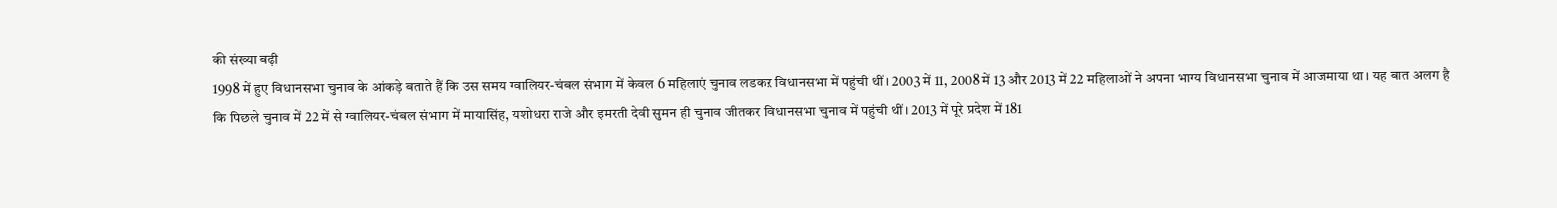की संख्या बढ़ी
1998 में हुए विधानसभा चुनाव के आंकड़े बताते हैं कि उस समय ग्वालियर-चंबल संभाग में केवल 6 महिलाएं चुनाव लडकऱ विधानसभा में पहुंची थीं। 2003 में 11, 2008 में 13 और 2013 में 22 महिलाओं ने अपना भाग्य विधानसभा चुनाव में आजमाया था। यह बात अलग है कि पिछले चुनाव में 22 में से ग्वालियर-चंबल संभाग में मायासिंह, यशोधरा राजे और इमरती देवी सुमन ही चुनाव जीतकर विधानसभा चुनाव में पहुंची थीं। 2013 में पूरे प्रदेश में 181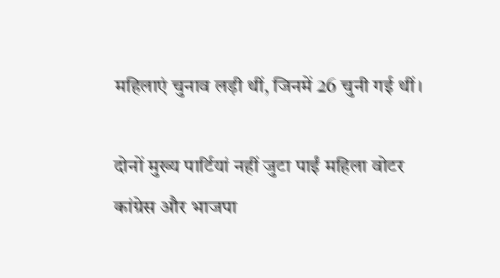महिलाएं चुनाव लड़ी थीं, जिनमें 26 चुनी गई थीं।

दोनों मुख्य पार्टियां नहीं जुटा पाईं महिला वोटर
कांग्रेस और भाजपा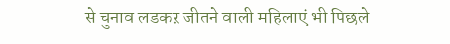से चुनाव लडकऱ जीतने वाली महिलाएं भी पिछले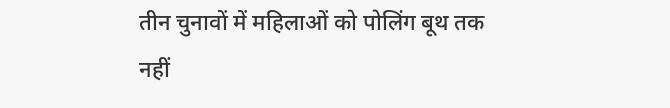तीन चुनावों में महिलाओं को पोलिंग बूथ तक नहीं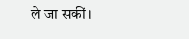ले जा सकीं।